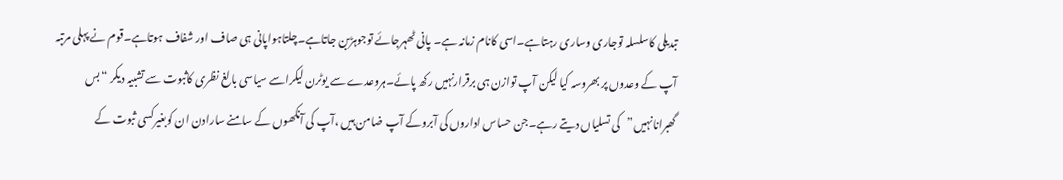تبدیلی کاسلسلہ توجاری وساری رہتاہے۔اسی کانام زمانہ ہے۔ پانی ٹھہرجائے توجوہڑبن جاتاہے۔چلتاہواپانی ہی صاف اور شفاف ہوتاہے۔قوم نے پہلی مرتبہ آپ کے وعدوں پر بھروسہ کیا لیکن آپ توازن ہی برقرارنہیں رکھ پائے۔ہروعدے سے یوٹرن لیکراسے سیاسی بالغ نظری کاثبوت سے تشبیہ دیکر “بس گھبرانانہیں”کی تسلیاں دیتے رہے۔جن حساس اداروں کی آبروکے آپ ضامن ہیں ،آپ کی آنکھوں کے سامنے سارادن ان کوبغیرکسی ثبوت کے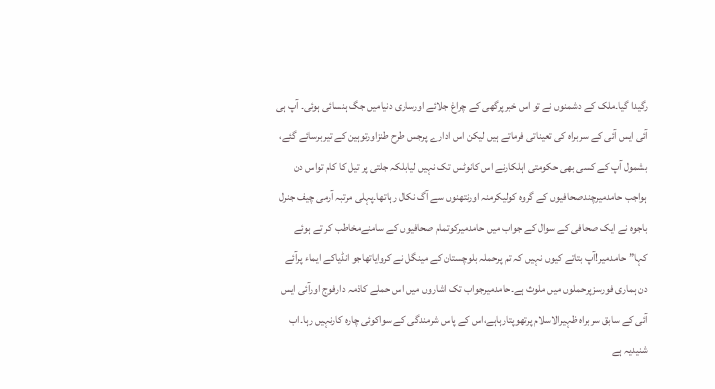رگیدا گیا۔ملک کے دشمنوں نے تو اس خبرپرگھی کے چراغ جلائے اورساری دنیامیں جگ ہنسائی ہوئی۔ آپ ہی آئی ایس آئی کے سربراہ کی تعیناتی فرماتے ہیں لیکن اس ادارے پرجس طرح طنزاورتوہین کے تیربرسائے گئے، بشمول آپ کے کسی بھی حکومتی اہلکارنے اس کانوٹس تک نہیں لیابلکہ جلتی پر تیل کا کام تواس دن ہواجب حامدمیرچندصحافیوں کے گروہ کولیکرمنہ اورنتھنوں سے آگ نکال رہاتھا۔پہلی مرتبہ آرمی چیف جنرل باجوہ نے ایک صحافی کے سوال کے جواب میں حامدمیرکوتمام صحافیوں کے سامنےمخاطب کر تے ہوئے کہا”حامدمیر!آپ بتاتے کیوں نہیں کہ تم پرحملہ بلوچستان کے مینگل نے کروایاتھاجو انڈیاکے ایماء پرآئے دن ہماری فورسزپرحملوں میں ملوث ہے۔حامدمیرجواب تک اشاروں میں اس حملے کاذمہ دارفوج اورآئی ایس آئی کے سابق سربراہ ظہیرالاسلام پرتھوپتارہاہے،اس کے پاس شرمندگی کے سواکوئی چارہ کارنہیں رہا۔اب شنیدیہ ہے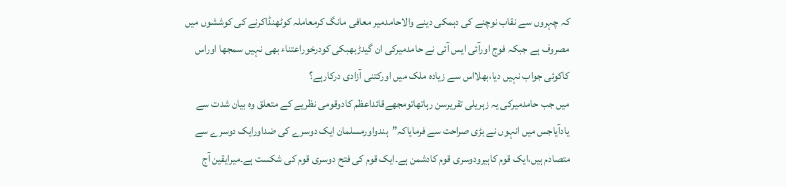کہ چہروں سے نقاب نوچنے کی دہمکی دینے والاحامدمیر معافی مانگ کرمعاملہ کوٹھنڈاکرنے کی کوششوں میں مصروف ہے جبکہ فوج اورآئی ایس آئی نے حامدمیرکی ان گیدڑبھبکی کودرخوراعتناء بھی نہیں سمجھا اوراس کاکوئی جواب نہیں دیا،بھلااس سے زیادہ ملک میں اورکتنی آزادی درکارہے؟
میں جب حامدمیرکی یہ زہریلی تقریرسن رہاتھاتومجھےقائداعظم کادوقومی نظریے کے متعلق وہ بیان شدت سے یادآیاجس میں انہوں نے بڑی صراحت سے فرمایاکہ”ہندواورمسلمان ایک دوسرے کی ضداورایک دوسرے سے متصادم ہیں،ایک قوم کاہیرودوسری قوم کادشمن ہے۔ایک قوم کی فتح دوسری قوم کی شکست ہے۔میرایقین آج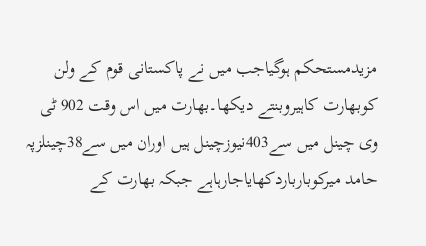مزیدمستحکم ہوگیاجب میں نے پاکستانی قوم کے ولن کوبھارت کاہیروبنتے دیکھا۔بھارت میں اس وقت 902 ٹی وی چینل میں سے403نیوزچینل ہیں اوران میں سے38چینلزپہ حامد میرکوبارباردکھایاجارہاہے جبکہ بھارت کے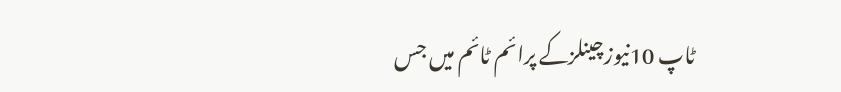ٹاپ 10نیوزچینلزکے پرائم ٹائم میں جس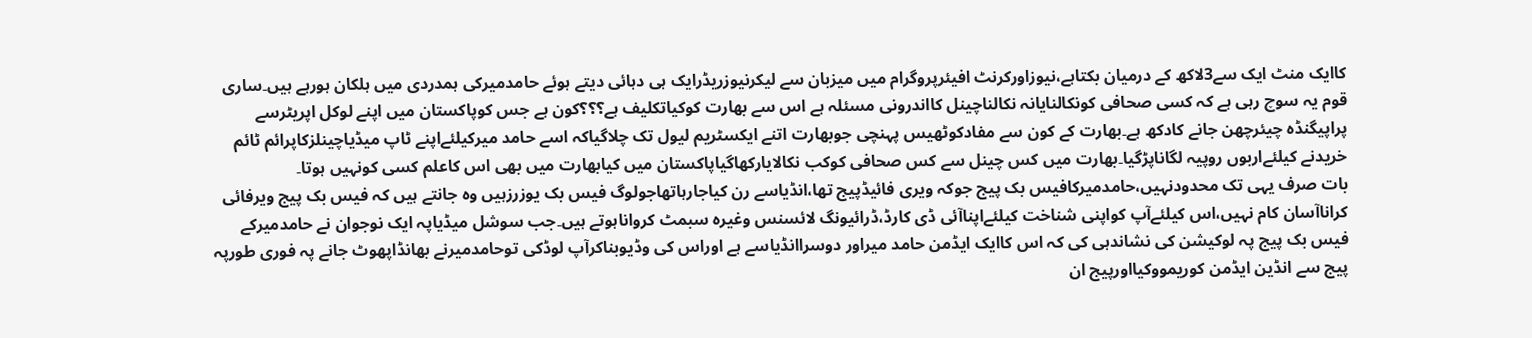کاایک منٹ ایک سے3لاکھ کے درمیان بکتاہے،نیوزاورکرنٹ افیئرپروگرام میں میزبان سے لیکرنیوزریڈرایک ہی دہائی دیتے ہوئے حامدمیرکی ہمدردی میں ہلکان ہورہے ہیں۔ساری قوم یہ سوچ رہی ہے کہ کسی صحافی کونکالنایانہ نکالناچینل کااندرونی مسئلہ ہے اس سے بھارت کوکیاتکلیف ہے؟؟؟کون ہے جس کوپاکستان میں اپنے لوکل اپریٹرسے پراپیگنڈہ چیئرچھن جانے کادکھ ہے۔بھارت کے کون سے مفادکوٹھیس پہنچی جوبھارت اتنے ایکسٹریم لیول تک چلاگیاکہ اسے حامد میرکیلئےاپنے ٹاپ میڈیاچینلزکاپرائم ٹائم خریدنے کیلئےاربوں روپیہ لگاناپڑگیا۔بھارت میں کس چینل سے کس صحافی کوکب نکالایارکھاگیاپاکستان میں کیابھارت میں بھی اس کاعلم کسی کونہیں ہوتا۔
بات صرف یہی تک محدودنہیں،حامدمیرکافیس بک پیج جوکہ ویری فائیڈپیج تھا،انڈیاسے رن کیاجارہاتھاجولوگ فیس بک یوزرزہیں وہ جانتے ہیں کہ فیس بک پیج ویرفائی کراناآسان کام نہیں،اس کیلئےآپ کواپنی شناخت کیلئےاپناآئی ڈی کارڈ،ڈرائیونگ لائسنس وغیرہ سبمٹ کرواناہوتے ہیں۔جب سوشل میڈیاپہ ایک نوجوان نے حامدمیرکے فیس بک پیج پہ لوکیشن کی نشاندہی کی کہ اس کاایک ایڈمن حامد میراور دوسراانڈیاسے ہے اوراس کی وڈیوبناکرآپ لوڈکی توحامدمیرنے بھانڈاپھوٹ جانے پہ فوری طورپہ پیج سے انڈین ایڈمن کوریمووکیااورپیج ان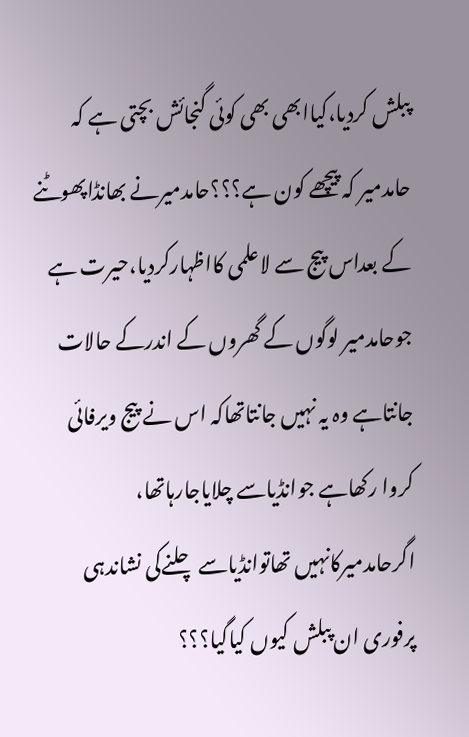پبلش کردیا،کیاابھی بھی کوئی گنجائش بچتی ہے کہ حامدمیر کہ پیچھے کون ہے؟؟؟حامدمیرنے بھانڈاپھوٹنے کے بعداس پیج سے لاعلمی کااظہارکردیا،حیرت ہے جوحامدمیر لوگوں کے گھروں کے اندرکے حالات جانتاہے وہ یہ نہیں جانتاتھاکہ اس نے پیج ویرفائی کروا رکھاہے جوانڈیاسے چلایاجارہاتھا، اگرحامدمیرکانہیں تھاتوانڈیاسے چلنےکی نشاندہی پرفوری ان پبلش کیوں کیاگیا؟؟؟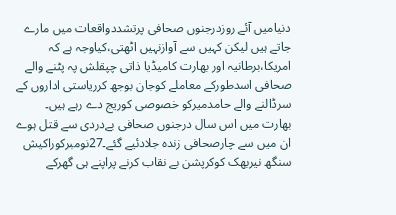دنیامیں آئے روزدرجنوں صحافی پرتشددواقعات میں مارے جاتے ہیں لیکن کہیں سے آوازنہیں اٹھتی،کیاوجہ ہے کہ امریکا،برطانیہ اور بھارت کامیڈیا ذاتی چپقلش پہ پٹنے والے صحافی اسدطورکے معاملے کوجان بوجھ کرریاستی اداروں کے سرڈالنے والے حامدمیرکو خصوصی کوریج دے رہے ہیں۔ بھارت میں اس سال درجنوں صحافی بےدردی سے قتل ہوے ان میں سے چارصحافی زندہ جلادئیے گئے۔27نومبرکوراکیش سنگھ نیربھک کوکرپشن بے نقاب کرنے پراپنے ہی گھرکے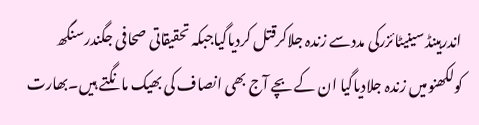اندرہینڈ سینیٹائزرکی مددسے زندہ جلاکرقتل کردیاگیاجبکہ تحقیقاتی صحافی جگندرسنگھ کولکھنومیں زندہ جلادیاگیا ان کے بچے آج بھی انصاف کی بھیک مانگتے ہیں۔بھارت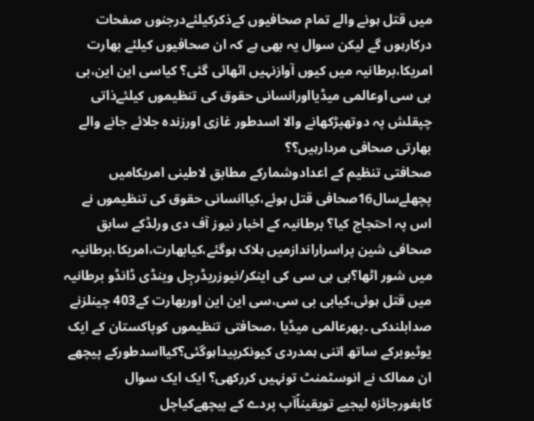میں قتل ہونے والے تمام صحافیوں کےذکرکیلئےدرجنوں صفحات درکارہوں گے لیکن سوال یہ بھی ہے کہ ان صحافیوں کیلئے بھارت امریکا،برطانیہ میں کیوں آوازنہیں اٹھائی گئی؟ کیاسی این این،بی بی سی اوعالمی میڈیااورانسانی حقوق کی تنظیموں کیلئےذاتی چپقلش پہ دوتھپڑکھانے والا اسدطور غازی اورزندہ جلائے جانے والے بھارتی صحافی مردارہیں؟؟
صحافتی تنظیم کے اعدادوشمارکے مطابق لاطینی امریکامیں پچھلےسال16صحافی قتل ہوئے،کیاانسانی حقوق کی تنظیموں نے اس پہ احتجاج کیا؟ برطانیہ کے اخبار نیوز آف دی ورلڈکے سابق صحافی شین پراسراراندازمیں ہلاک ہوگئے،کیابھارت،امریکا،برطانیہ میں شور اٹھا؟بی بی سی کی اینکر/نیوزریڈرجِل وینڈی ڈانڈو برطانیہ میں قتل ہوئی،کیابی بی سی،سی این این اوربھارت کے403 چینلزنے صدابلندکی ۔پھرعالمی میڈیا ،صحافتی تنظیموں کوپاکستان کے ایک یوٹیوبرکے ساتھ اتنی ہمدردی کیونکرپیداہوگئی؟کیااسدطورکے پیچھے ان ممالک نے انوسٹمنٹ تونہیں کررکھی؟ ایک ایک سوال کابغورجائزہ لیجیے تویقیناًآپ پردے کے پیچھےکیاچل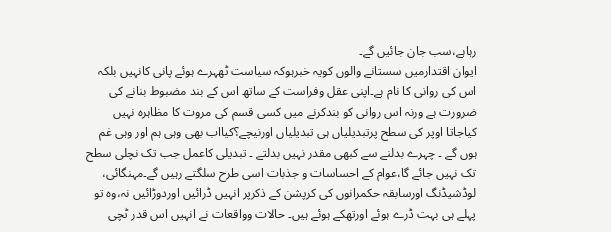رہاہے،سب جان جائیں گے۔
ایوان اقتدارمیں سستانے والوں کویہ خبرہوکہ سیاست ٹھہرے ہوئے پانی کانہیں بلکہ اس کی روانی کا نام ہے۔اپنی عقل وفراست کے ساتھ اس کے بند مضبوط بنانے کی ضرورت ہے ورنہ اس روانی کو بندکرنے میں کسی قسم کی مروت کا مظاہرہ نہیں کیاجاتا اوپر کی سطح پرتبدیلیاں ہی تبدیلیاں اورنیچے؟کیااب بھی وہی ہم اور وہی غم ہوں گے ۔ چہرے بدلنے سے کبھی مقدر نہیں بدلتے ۔ تبدیلی کاعمل جب تک نچلی سطح تک نہیں جائے گا،عوام کے احساسات و جذبات اسی طرح سلگتے رہیں گے۔مہنگائی، لوڈشیڈنگ اورسابقہ حکمرانوں کی کرپشن کے ذکرپر انہیں ڈرائیں اوردوڑائیں نہ،وہ تو پہلے ہی بہت ڈرے ہوئے اورتھکے ہوئے ہیں۔ حالات وواقعات نے انہیں اس قدر ٹچی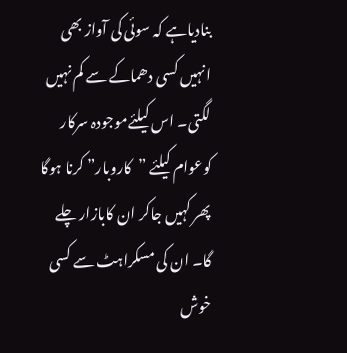بنادیاہے کہ سوئی کی آواز بھی انہیں کسی دھماکے سے کم نہیں لگتی۔ اس کیلئےموجودہ سرکار کوعوام کیلئے ”کاروبار” کرنا ہوگا پھر کہیں جاکر ان کابازار چلے گا۔ ان کی مسکراہٹ سے کسی خوش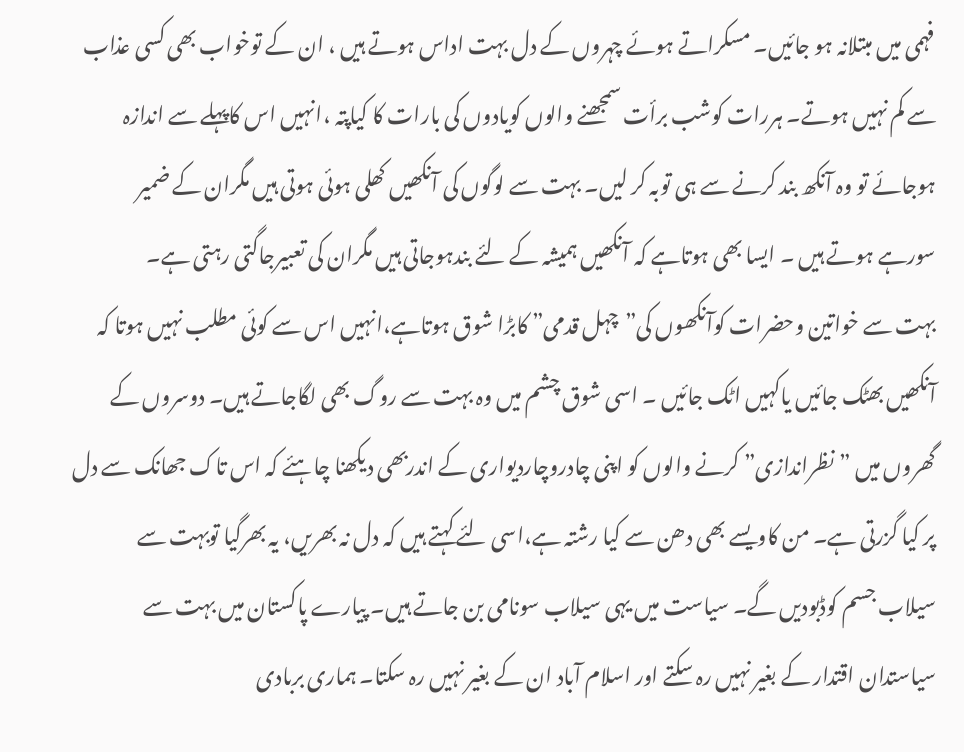فہمی میں مبتلانہ ہو جائیں۔ مسکراتے ہوئے چہروں کے دل بہت اداس ہوتے ہیں ، ان کے توخواب بھی کسی عذاب سے کم نہیں ہوتے۔ ہررات کوشب برأت سمجھنے والوں کویادوں کی بارات کا کیاپتہ ،انہیں اس کاپہلے سے اندازہ ہوجائے تو وہ آنکھ بند کرنے سے ہی توبہ کر لیں۔ بہت سے لوگوں کی آنکھیں کھلی ہوئی ہوتی ہیں مگران کے ضمیر سورہے ہوتے ہیں ۔ ایسا بھی ہوتاہے کہ آنکھیں ہمیشہ کے لئے بندہوجاتی ہیں مگران کی تعبیرجاگتی رہتی ہے۔
بہت سے خواتین وحضرات کوآنکھوں کی”چہل قدمی” کابڑا شوق ہوتاہے،انہیں اس سے کوئی مطلب نہیں ہوتا کہ آنکھیں بھٹک جائیں یاکہیں اٹک جائیں ۔ اسی شوق چشم میں وہ بہت سے روگ بھی لگاجاتے ہیں۔ دوسروں کے گھروں میں ”نظراندازی” کرنے والوں کو اپنی چادروچاردیواری کے اندربھی دیکھنا چاہئے کہ اس تاک جھانک سے دل پر کیا گزرتی ہے۔ من کاویسے بھی دھن سے کیا رشتہ ہے،اسی لئے کہتے ہیں کہ دل نہ بھریں، یہ بھرگیا توبہت سے سیلاب جسم کوڈبودیں گے۔ سیاست میں یہی سیلاب سونامی بن جاتے ہیں۔ پیارے پاکستان میں بہت سے سیاستدان اقتدار کے بغیر نہیں رہ سکتے اور اسلام آباد ان کے بغیر نہیں رہ سکتا۔ ہماری بربادی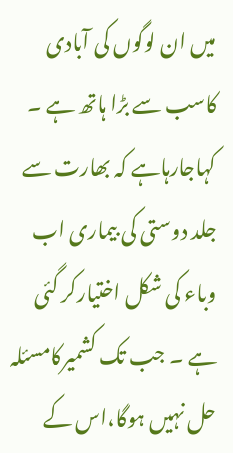میں ان لوگوں کی آبادی کاسب سے بڑا ہاتھ ہے ۔ کہاجارہاہے کہ بھارت سے جلد دوستی کی بیماری اب وباء کی شکل اختیارکر گئی ہے ۔ جب تک کشمیرکامسئلہ حل نہیں ہوگا،اس کے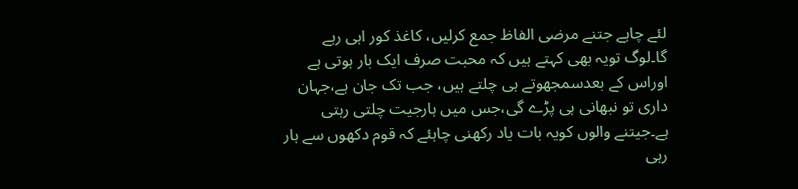لئے چاہے جتنے مرضی الفاظ جمع کرلیں، کاغذ کور اہی رہے گا۔لوگ تویہ بھی کہتے ہیں کہ محبت صرف ایک بار ہوتی ہے اوراس کے بعدسمجھوتے ہی چلتے ہیں، جب تک جان ہے،جہان داری تو نبھانی ہی پڑے گی،جس میں ہارجیت چلتی رہتی ہے۔جیتنے والوں کویہ بات یاد رکھنی چاہئے کہ قوم دکھوں سے ہار رہی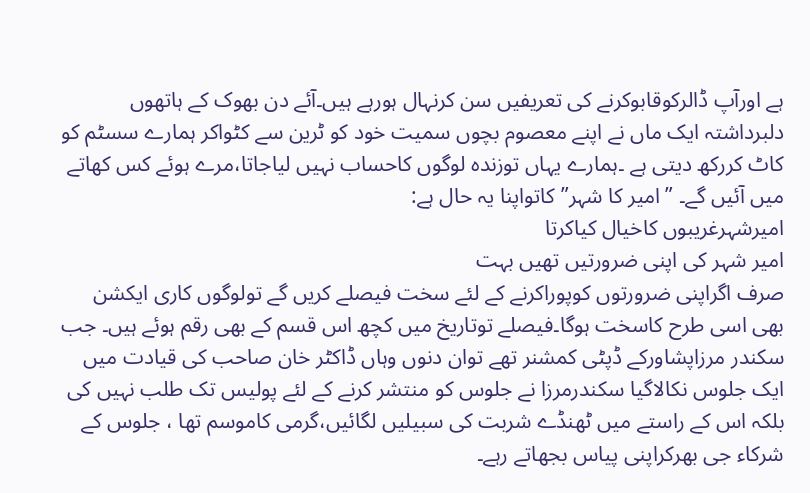ہے اورآپ ڈالرکوقابوکرنے کی تعریفیں سن کرنہال ہورہے ہیں۔آئے دن بھوک کے ہاتھوں دلبرداشتہ ایک ماں نے اپنے معصوم بچوں سمیت خود کو ٹرین سے کٹواکر ہمارے سسٹم کو کاٹ کررکھ دیتی ہے ۔ہمارے یہاں توزندہ لوگوں کاحساب نہیں لیاجاتا،مرے ہوئے کس کھاتے میں آئیں گے۔ ”امیر کا شہر” کاتواپنا یہ حال ہے:
امیرشہرغریبوں کاخیال کیاکرتا
امیر شہر کی اپنی ضرورتیں تھیں بہت
صرف اگراپنی ضرورتوں کوپوراکرنے کے لئے سخت فیصلے کریں گے تولوگوں کاری ایکشن بھی اسی طرح کاسخت ہوگا۔فیصلے توتاریخ میں کچھ اس قسم کے بھی رقم ہوئے ہیں۔ جب سکندر مرزاپشاورکے ڈپٹی کمشنر تھے توان دنوں وہاں ڈاکٹر خان صاحب کی قیادت میں ایک جلوس نکالاگیا سکندرمرزا نے جلوس کو منتشر کرنے کے لئے پولیس تک طلب نہیں کی بلکہ اس کے راستے میں ٹھنڈے شربت کی سبیلیں لگائیں،گرمی کاموسم تھا ، جلوس کے شرکاء جی بھرکراپنی پیاس بجھاتے رہے۔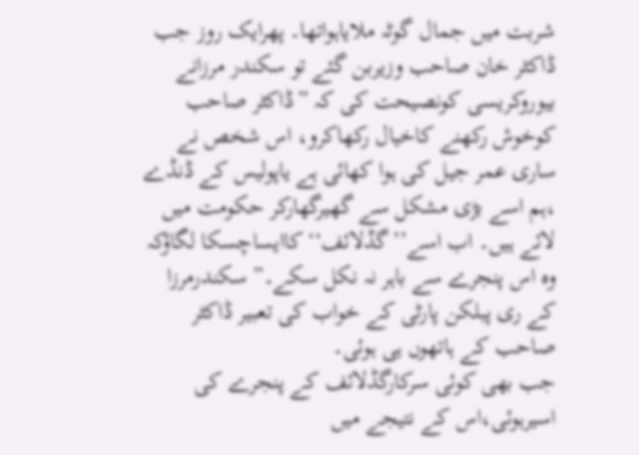شربت میں جمال گوٹہ ملایاہواتھا۔ پھرایک روز جب ڈاکٹر خان صاحب وزیربن گئے تو سکندر مرزانے بیوروکریسی کونصیحت کی کہ ”ڈاکٹر صاحب کوخوش رکھنے کاخیال رکھاکرو، اس شخص نے ساری عمر جیل کی ہوا کھائی ہے یاپولیس کے ڈنڈے ،ہم اسے بڑی مشکل سے گھیرگھارکر حکومت میں لائے ہیں۔ اب اسے’’گڈلائف‘‘کاایساچسکا لگاؤکہ وہ اس پنجرے سے باہر نہ نکل سکے۔” سکندرمرزا کے ری پبلکن پارٹی کے خواب کی تعبیر ڈاکٹر صاحب کے ہاتھوں ہی ہوئی۔
جب بھی کوئی سرکارگڈلائف کے پنجرے کی اسیرہوئی،اس کے نتیجے میں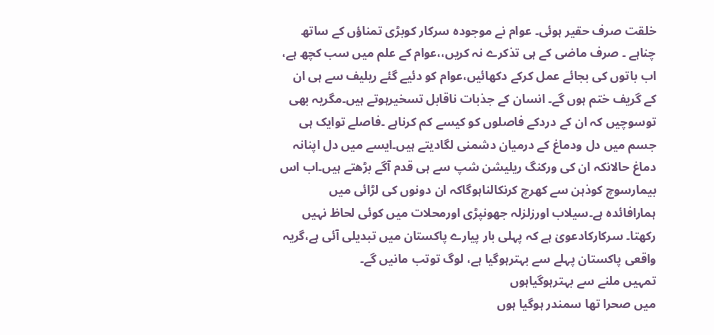خلقت صرف حقیر ہوئی۔ عوام نے موجودہ سرکار کوبڑی تمناؤں کے ساتھ چناہے ۔ صرف ماضی کے ہی تذکرے نہ کریں،،عوام کے علم میں سب کچھ ہے، اب باتوں کی بجائے عمل کرکے دکھائیں،عوام کو دئیے گئے ریلیف سے ہی ان کے گریف ختم ہوں گے۔ انسان کے جذبات ناقابل تسخیرہوتے ہیں۔مگریہ بھی توسوچیں کہ ان کے دردکے فاصلوں کو کیسے کم کرناہے ۔فاصلے توایک ہی جسم میں دل ودماغ کے درمیان دشمنی لگادیتے ہیں۔ایسے میں دل اپنانہ دماغ حالانکہ ان کی ورکنگ ریلیشن شپ سے ہی قدم آگے بڑھتے ہیں۔اب اس بیمارسوچ کوذہن سے کھرچ کرنکالناہوگاکہ ان دونوں کی لڑائی میں ہمارافائدہ ہے۔سیلاب اورزلزلہ جھونپڑی اورمحلات میں کوئی لحاظ نہیں رکھتا۔ سرکارکادعویٰ ہے کہ پہلی بار پیارے پاکستان میں تبدیلی آئی ہے،گریہ واقعی پاکستان پہلے سے بہترہوگیا ہے، لوگ توتب مانیں گے۔
تمہیں ملنے سے بہترہوگیاہوں
میں صحرا تھا سمندر ہوگیا ہوں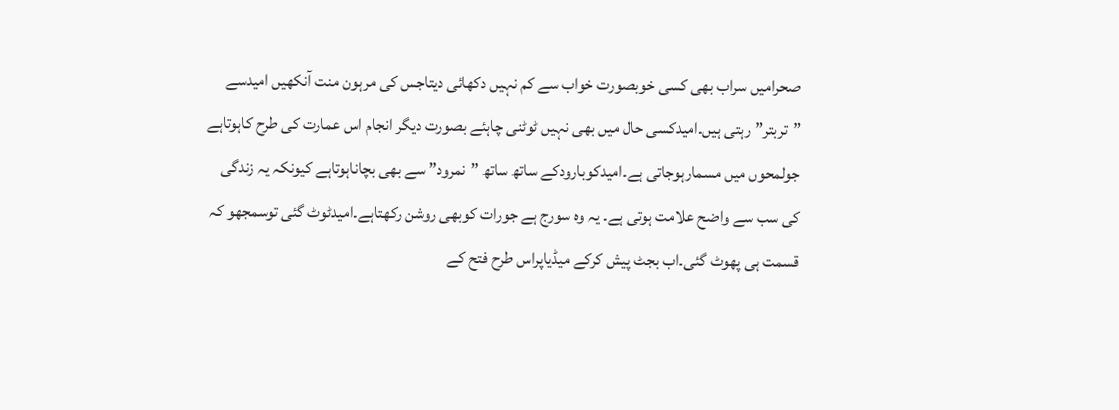صحرامیں سراب بھی کسی خوبصورت خواب سے کم نہیں دکھائی دیتاجس کی مرہون منت آنکھیں امیدسے ”تربتر” رہتی ہیں۔امیدکسی حال میں بھی نہیں ٹوٹنی چاہئے بصورت دیگر انجام اس عمارت کی طرح کاہوتاہے جولمحوں میں مسمارہوجاتی ہے۔امیدکوبارودکے ساتھ ساتھ ”نمرود” سے بھی بچاناہوتاہے کیونکہ یہ زندگی کی سب سے واضح علامت ہوتی ہے۔ یہ وہ سورج ہے جورات کوبھی روشن رکھتاہے۔امیدٹوٹ گئی توسمجھو کہ قسمت ہی پھوٹ گئی۔اب بجٹ پیش کرکے میڈیاپراس طرح فتح کے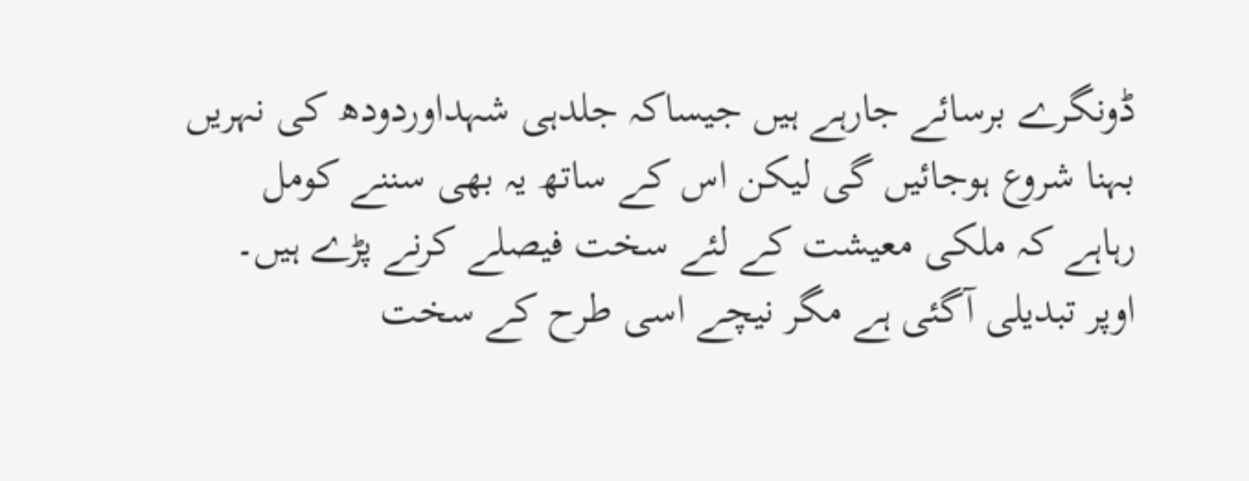ڈونگرے برسائے جارہے ہیں جیساکہ جلدہی شہداوردودھ کی نہریں بہنا شروع ہوجائیں گی لیکن اس کے ساتھ یہ بھی سننے کومل رہاہے کہ ملکی معیشت کے لئے سخت فیصلے کرنے پڑے ہیں۔ اوپر تبدیلی آگئی ہے مگر نیچے اسی طرح کے سخت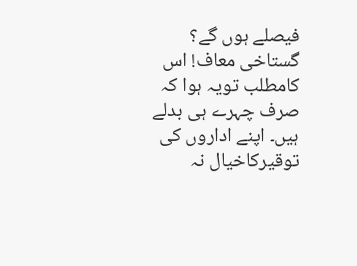فیصلے ہوں گے؟ گستاخی معاف! اس کامطلب تویہ ہوا کہ صرف چہرے ہی بدلے ہیں۔ اپنے اداروں کی توقیرکاخیال نہ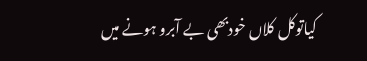کیاتوکل کلاں خودبھی بے آبرو ہونے میں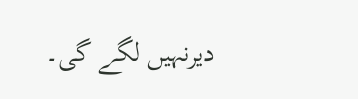دیرنہیں لگے گی۔